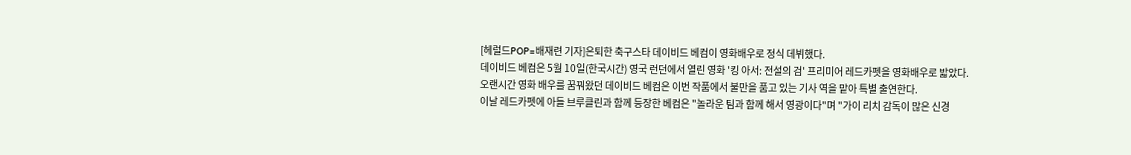[헤럴드POP=배재련 기자]은퇴한 축구스타 데이비드 베컴이 영화배우로 정식 데뷔했다.
데이비드 베컴은 5월 10일(한국시간) 영국 런던에서 열린 영화 '킹 아서: 전설의 검' 프리미어 레드카펫을 영화배우로 밟았다.
오랜시간 영화 배우를 꿈꿔왔던 데이비드 베컴은 이번 작품에서 불만을 품고 있는 기사 역을 맡아 특별 출연한다.
이날 레드카펫에 아들 브루클린과 함께 등장한 베컴은 "놀라운 팀과 함께 해서 영광이다"며 "가이 리치 감독이 많은 신경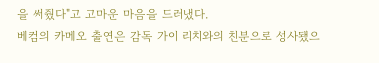을 써줬다"고 고마운 마음을 드러냈다.
베컴의 카메오 출연은 감독 가이 리치와의 친분으로 성사됐으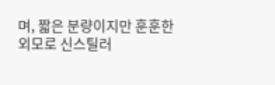며, 짧은 분량이지만 훈훈한 외모로 신스틸러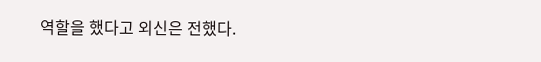역할을 했다고 외신은 전했다.